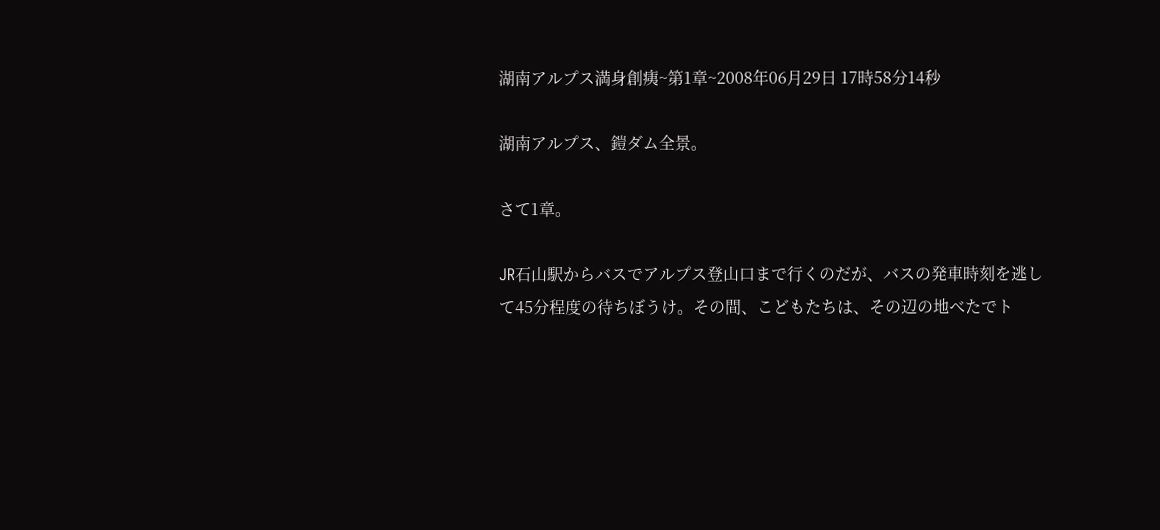湖南アルプス満身創痍~第1章~2008年06月29日 17時58分14秒

湖南アルプス、鎧ダム全景。

さて1章。

JR石山駅からバスでアルプス登山口まで行くのだが、バスの発車時刻を逃して45分程度の待ちぼうけ。その間、こどもたちは、その辺の地べたでト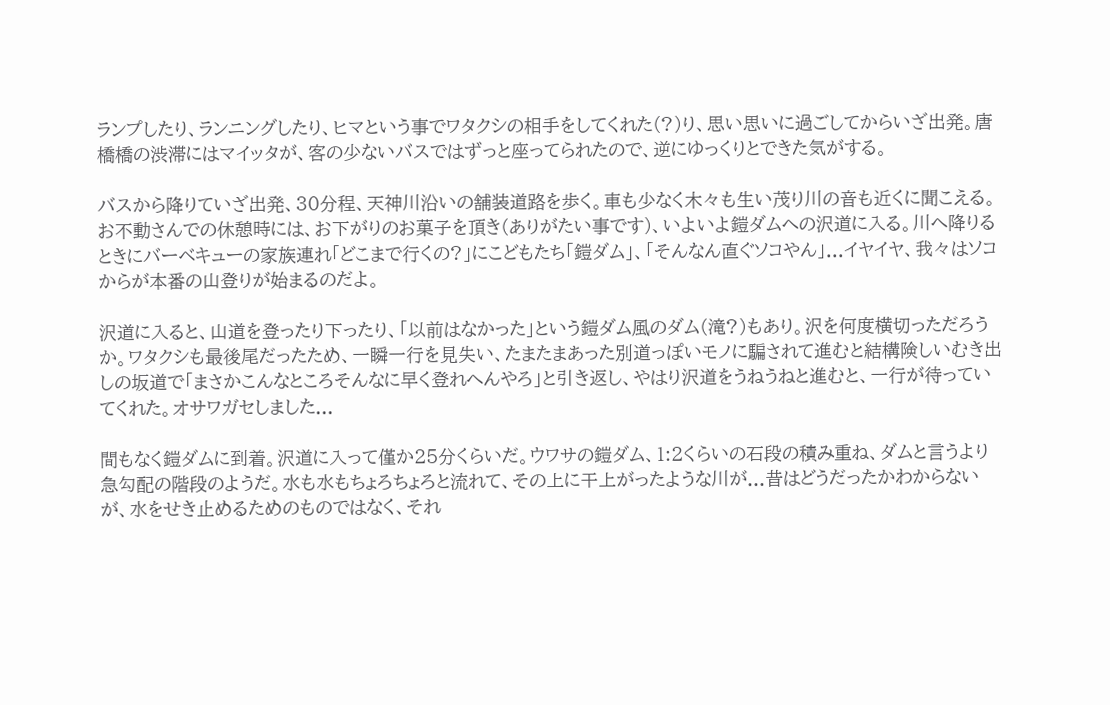ランプしたり、ランニングしたり、ヒマという事でワタクシの相手をしてくれた(?)り、思い思いに過ごしてからいざ出発。唐橋橋の渋滞にはマイッタが、客の少ないバスではずっと座ってられたので、逆にゆっくりとできた気がする。

バスから降りていざ出発、30分程、天神川沿いの舗装道路を歩く。車も少なく木々も生い茂り川の音も近くに聞こえる。お不動さんでの休憩時には、お下がりのお菓子を頂き(ありがたい事です)、いよいよ鎧ダムへの沢道に入る。川へ降りるときにバーベキューの家族連れ「どこまで行くの?」にこどもたち「鎧ダム」、「そんなん直ぐソコやん」...イヤイヤ、我々はソコからが本番の山登りが始まるのだよ。

沢道に入ると、山道を登ったり下ったり、「以前はなかった」という鎧ダム風のダム(滝?)もあり。沢を何度横切っただろうか。ワタクシも最後尾だったため、一瞬一行を見失い、たまたまあった別道っぽいモノに騙されて進むと結構険しいむき出しの坂道で「まさかこんなところそんなに早く登れへんやろ」と引き返し、やはり沢道をうねうねと進むと、一行が待っていてくれた。オサワガセしました...

間もなく鎧ダムに到着。沢道に入って僅か25分くらいだ。ウワサの鎧ダム、1:2くらいの石段の積み重ね、ダムと言うより急勾配の階段のようだ。水も水もちょろちょろと流れて、その上に干上がったような川が...昔はどうだったかわからないが、水をせき止めるためのものではなく、それ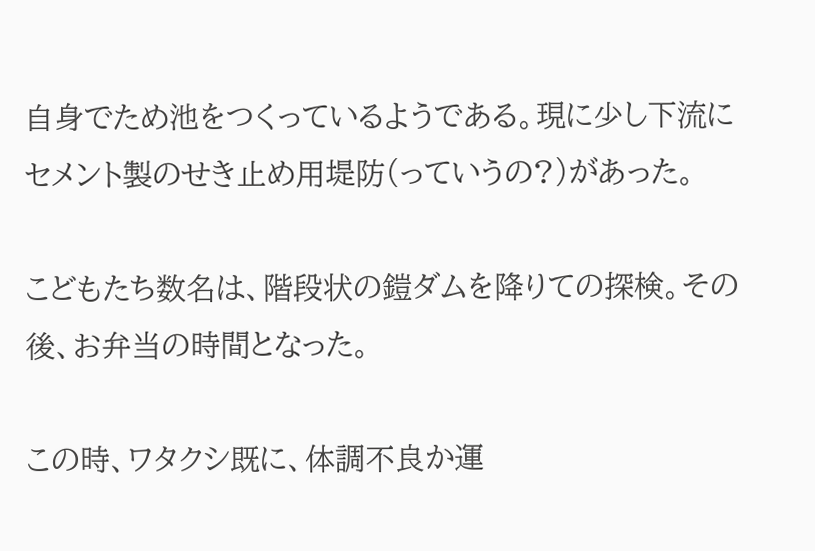自身でため池をつくっているようである。現に少し下流にセメント製のせき止め用堤防(っていうの?)があった。

こどもたち数名は、階段状の鎧ダムを降りての探検。その後、お弁当の時間となった。

この時、ワタクシ既に、体調不良か運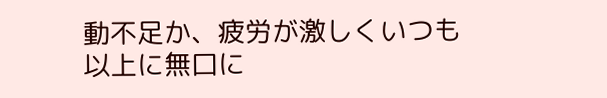動不足か、疲労が激しくいつも以上に無口に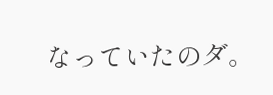なっていたのダ。